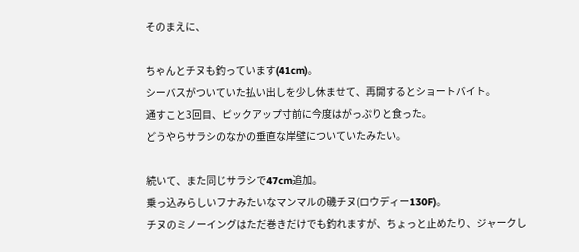そのまえに、

ちゃんとチヌも釣っています(41cm)。
シーバスがついていた払い出しを少し休ませて、再開するとショートバイト。
通すこと3回目、ピックアップ寸前に今度はがっぷりと食った。
どうやらサラシのなかの垂直な岸壁についていたみたい。

続いて、また同じサラシで47cm追加。
乗っ込みらしいフナみたいなマンマルの磯チヌ(ロウディー130F)。
チヌのミノーイングはただ巻きだけでも釣れますが、ちょっと止めたり、ジャークし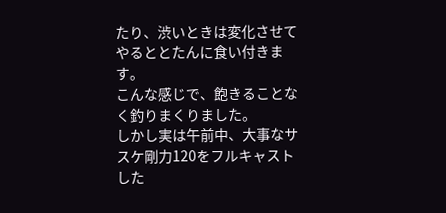たり、渋いときは変化させてやるととたんに食い付きます。
こんな感じで、飽きることなく釣りまくりました。
しかし実は午前中、大事なサスケ剛力120をフルキャストした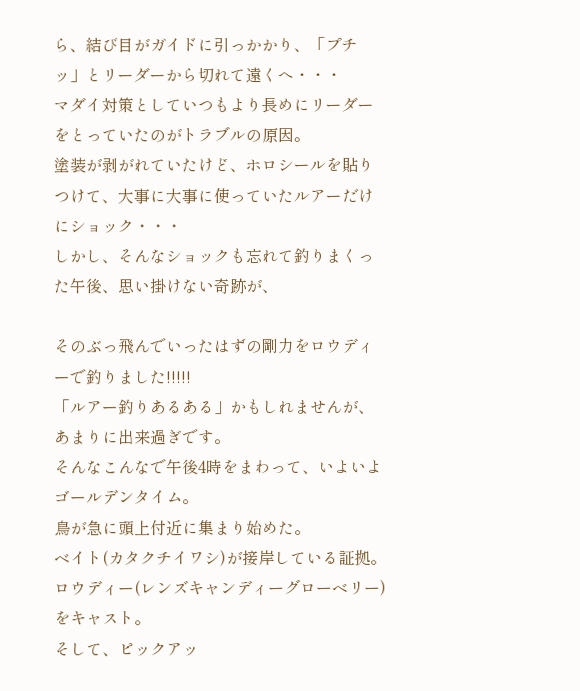ら、結び目がガイドに引っかかり、「プチッ」とリーダーから切れて遠くへ・・・
マダイ対策としていつもより長めにリーダーをとっていたのがトラブルの原因。
塗装が剥がれていたけど、ホロシールを貼りつけて、大事に大事に使っていたルアーだけにショック・・・
しかし、そんなショックも忘れて釣りまくった午後、思い掛けない奇跡が、

そのぶっ飛んでいったはずの剛力をロウディーで釣りました!!!!!
「ルアー釣りあるある」かもしれませんが、あまりに出来過ぎです。
そんなこんなで午後4時をまわって、いよいよゴールデンタイム。
鳥が急に頭上付近に集まり始めた。
ベイト(カタクチイワシ)が接岸している証拠。
ロウディー(レンズキャンディーグローベリー)をキャスト。
そして、ピックアッ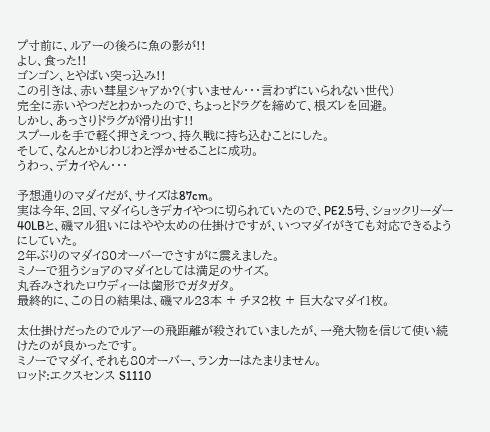プ寸前に、ルアーの後ろに魚の影が!!
よし、食った!!
ゴンゴン、とやばい突っ込み!!
この引きは、赤い彗星シャアか?(すいません・・・言わずにいられない世代)
完全に赤いやつだとわかったので、ちょっとドラグを締めて、根ズレを回避。
しかし、あっさりドラグが滑り出す!!
スプールを手で軽く押さえつつ、持久戦に持ち込むことにした。
そして、なんとかじわじわと浮かせることに成功。
うわっ、デカイやん・・・

予想通りのマダイだが、サイズは87cm。
実は今年、2回、マダイらしきデカイやつに切られていたので、PE2.5号、ショックリーダー40LBと、磯マル狙いにはやや太めの仕掛けですが、いつマダイがきても対応できるようにしていた。
2年ぶりのマダイ80オーバーでさすがに震えました。
ミノーで狙うショアのマダイとしては満足のサイズ。
丸呑みされたロウディーは歯形でガタガタ。
最終的に、この日の結果は、磯マル23本 + チヌ2枚 + 巨大なマダイ1枚。

太仕掛けだったのでルアーの飛距離が殺されていましたが、一発大物を信じて使い続けたのが良かったです。
ミノーでマダイ、それも80オーバー、ランカーはたまりません。
ロッド:エクスセンス S1110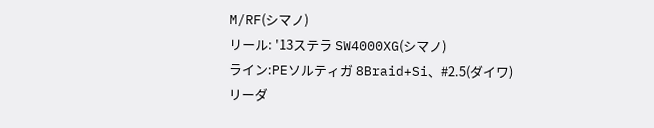M/RF(シマノ)
リール: '13ステラ SW4000XG(シマノ)
ライン:PEソルティガ 8Braid+Si、#2.5(ダイワ)
リーダ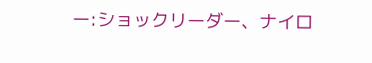ー:ショックリーダー、ナイロ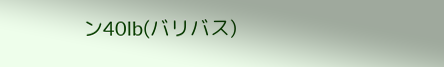ン40lb(バリバス)